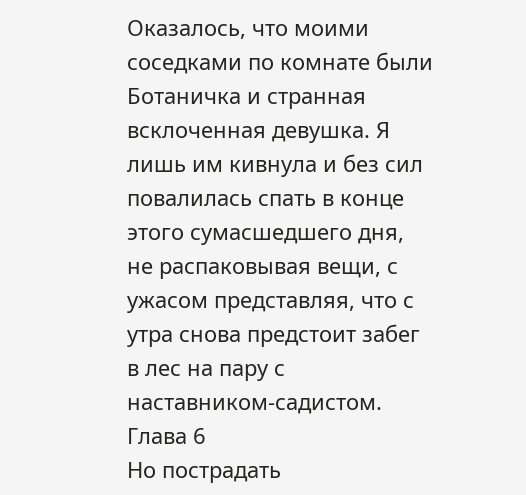Оказалось, что моими соседками по комнате были Ботаничка и странная всклоченная девушка. Я лишь им кивнула и без сил повалилась спать в конце этого сумасшедшего дня, не распаковывая вещи, с ужасом представляя, что с утра снова предстоит забег в лес на пару с наставником-садистом.
Глава 6
Но пострадать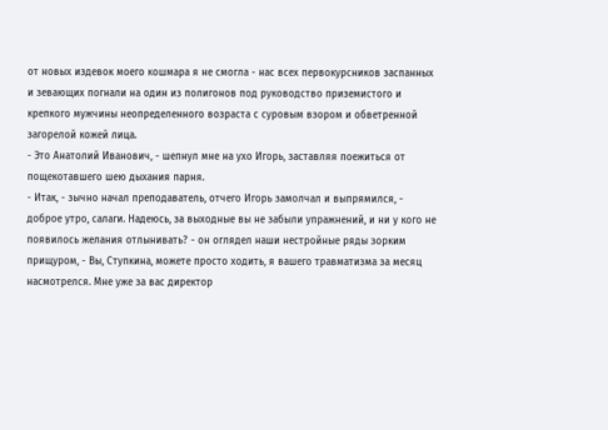от новых издевок моего кошмара я не смогла - нас всех первокурсников заспанных и зевающих погнали на один из полигонов под руководство приземистого и крепкого мужчины неопределенного возраста с суровым взором и обветренной загорелой кожей лица.
- Это Анатолий Иванович, - шепнул мне на ухо Игорь, заставляя поежиться от пощекотавшего шею дыхания парня.
- Итак, - зычно начал преподаватель, отчего Игорь замолчал и выпрямился, - доброе утро, салаги. Надеюсь, за выходные вы не забыли упражнений, и ни у кого не появилось желания отлынивать? - он оглядел наши нестройные ряды зорким прищуром, - Вы, Ступкина, можете просто ходить, я вашего травматизма за месяц насмотрелся. Мне уже за вас директор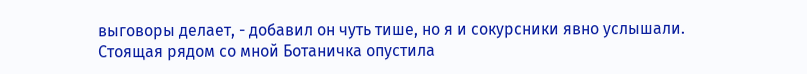выговоры делает, - добавил он чуть тише, но я и сокурсники явно услышали.
Стоящая рядом со мной Ботаничка опустила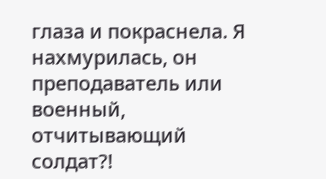глаза и покраснела. Я нахмурилась, он преподаватель или военный, отчитывающий солдат?!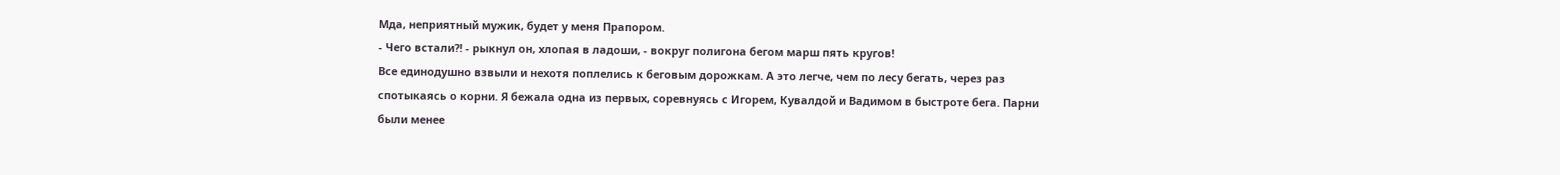Мда, неприятный мужик, будет у меня Прапором.
- Чего встали?! - рыкнул он, хлопая в ладоши, - вокруг полигона бегом марш пять кругов!
Все единодушно взвыли и нехотя поплелись к беговым дорожкам. А это легче, чем по лесу бегать, через раз спотыкаясь о корни. Я бежала одна из первых, соревнуясь с Игорем, Кувалдой и Вадимом в быстроте бега. Парни были менее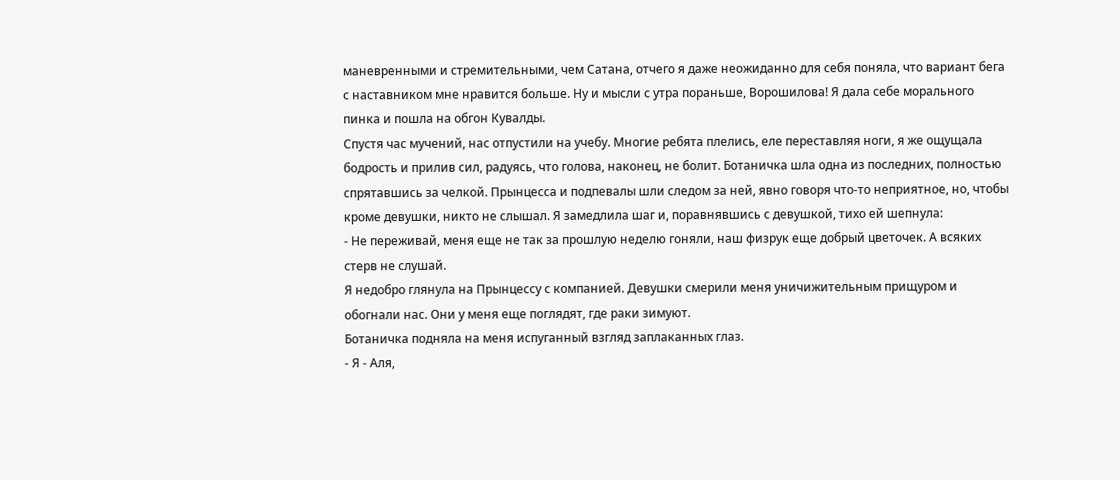маневренными и стремительными, чем Сатана, отчего я даже неожиданно для себя поняла, что вариант бега с наставником мне нравится больше. Ну и мысли с утра пораньше, Ворошилова! Я дала себе морального пинка и пошла на обгон Кувалды.
Спустя час мучений, нас отпустили на учебу. Многие ребята плелись, еле переставляя ноги, я же ощущала бодрость и прилив сил, радуясь, что голова, наконец, не болит. Ботаничка шла одна из последних, полностью спрятавшись за челкой. Прынцесса и подпевалы шли следом за ней, явно говоря что-то неприятное, но, чтобы кроме девушки, никто не слышал. Я замедлила шаг и, поравнявшись с девушкой, тихо ей шепнула:
- Не переживай, меня еще не так за прошлую неделю гоняли, наш физрук еще добрый цветочек. А всяких стерв не слушай.
Я недобро глянула на Прынцессу с компанией. Девушки смерили меня уничижительным прищуром и обогнали нас. Они у меня еще поглядят, где раки зимуют.
Ботаничка подняла на меня испуганный взгляд заплаканных глаз.
- Я - Аля,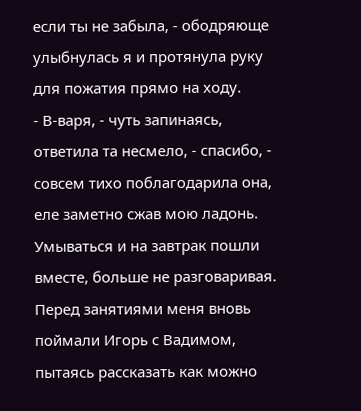если ты не забыла, - ободряюще улыбнулась я и протянула руку для пожатия прямо на ходу.
- В-варя, - чуть запинаясь, ответила та несмело, - спасибо, - совсем тихо поблагодарила она, еле заметно сжав мою ладонь.
Умываться и на завтрак пошли вместе, больше не разговаривая. Перед занятиями меня вновь поймали Игорь с Вадимом, пытаясь рассказать как можно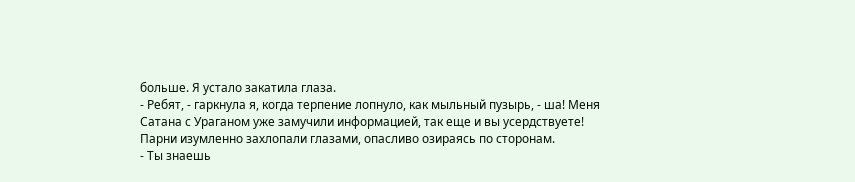больше. Я устало закатила глаза.
- Ребят, - гаркнула я, когда терпение лопнуло, как мыльный пузырь, - ша! Меня Сатана с Ураганом уже замучили информацией, так еще и вы усердствуете!
Парни изумленно захлопали глазами, опасливо озираясь по сторонам.
- Ты знаешь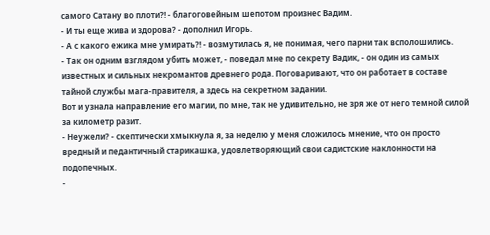самого Сатану во плоти?! - благоговейным шепотом произнес Вадим.
- И ты еще жива и здорова? - дополнил Игорь.
- А с какого ежика мне умирать?! - возмутилась я, не понимая, чего парни так всполошились.
- Так он одним взглядом убить может, - поведал мне по секрету Вадик, - он один из самых известных и сильных некромантов древнего рода. Поговаривают, что он работает в составе тайной службы мага-правителя, а здесь на секретном задании.
Вот и узнала направление его магии, по мне, так не удивительно, не зря же от него темной силой за километр разит.
- Неужели? - скептически хмыкнула я, за неделю у меня сложилось мнение, что он просто вредный и педантичный старикашка, удовлетворяющий свои садистские наклонности на подопечных.
-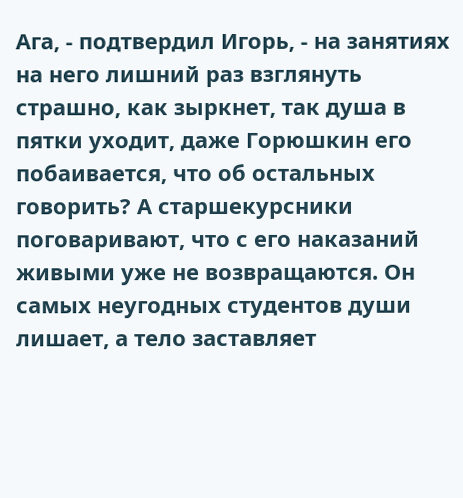Ага, - подтвердил Игорь, - на занятиях на него лишний раз взглянуть страшно, как зыркнет, так душа в пятки уходит, даже Горюшкин его побаивается, что об остальных говорить? А старшекурсники поговаривают, что с его наказаний живыми уже не возвращаются. Он самых неугодных студентов души лишает, а тело заставляет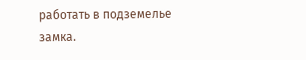работать в подземелье замка.